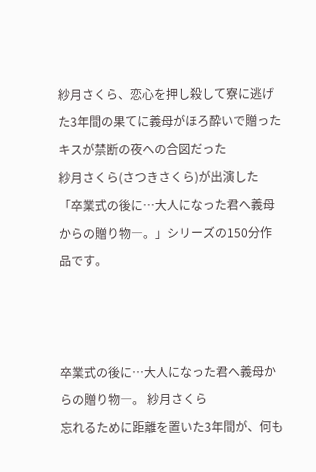紗月さくら、恋心を押し殺して寮に逃げた3年間の果てに義母がほろ酔いで贈ったキスが禁断の夜への合図だった
紗月さくら(さつきさくら)が出演した「卒業式の後に…大人になった君へ義母からの贈り物―。」シリーズの150分作品です。



卒業式の後に…大人になった君へ義母からの贈り物―。 紗月さくら
忘れるために距離を置いた3年間が、何も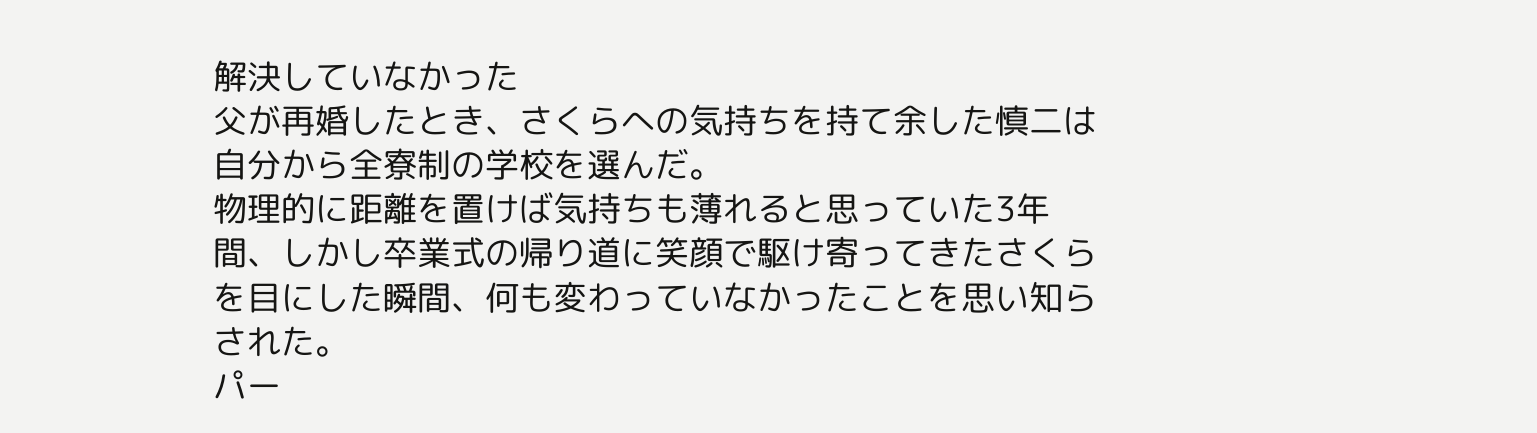解決していなかった
父が再婚したとき、さくらへの気持ちを持て余した慎二は自分から全寮制の学校を選んだ。
物理的に距離を置けば気持ちも薄れると思っていた3年間、しかし卒業式の帰り道に笑顔で駆け寄ってきたさくらを目にした瞬間、何も変わっていなかったことを思い知らされた。
パー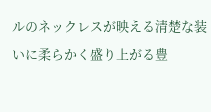ルのネックレスが映える清楚な装いに柔らかく盛り上がる豊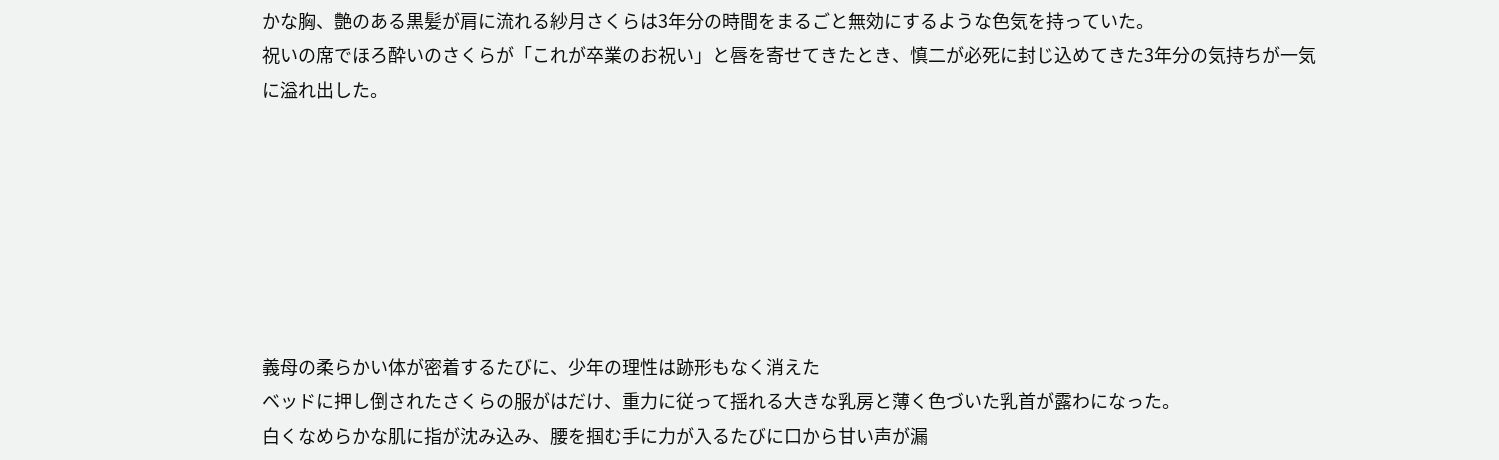かな胸、艶のある黒髪が肩に流れる紗月さくらは3年分の時間をまるごと無効にするような色気を持っていた。
祝いの席でほろ酔いのさくらが「これが卒業のお祝い」と唇を寄せてきたとき、慎二が必死に封じ込めてきた3年分の気持ちが一気に溢れ出した。







義母の柔らかい体が密着するたびに、少年の理性は跡形もなく消えた
ベッドに押し倒されたさくらの服がはだけ、重力に従って揺れる大きな乳房と薄く色づいた乳首が露わになった。
白くなめらかな肌に指が沈み込み、腰を掴む手に力が入るたびに口から甘い声が漏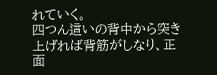れていく。
四つん這いの背中から突き上げれば背筋がしなり、正面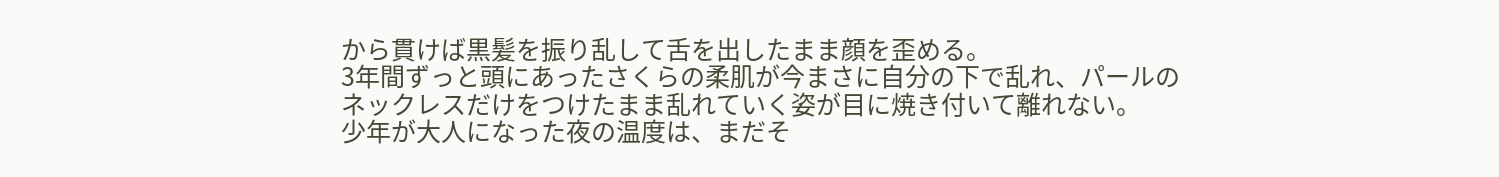から貫けば黒髪を振り乱して舌を出したまま顔を歪める。
3年間ずっと頭にあったさくらの柔肌が今まさに自分の下で乱れ、パールのネックレスだけをつけたまま乱れていく姿が目に焼き付いて離れない。
少年が大人になった夜の温度は、まだそ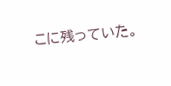こに残っていた。